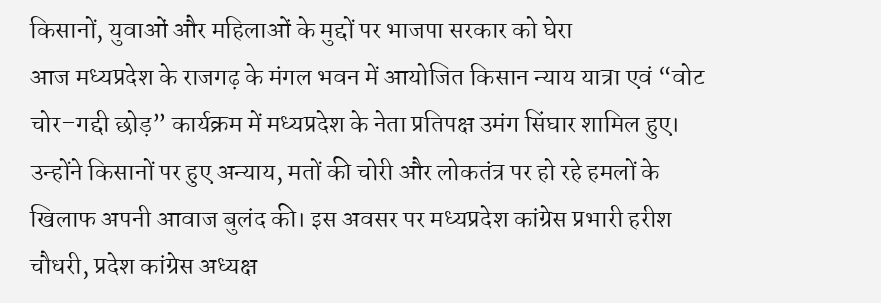किसानों, युवाओं और महिलाओं के मुद्दों पर भाजपा सरकार को घेरा
आज मध्यप्रदेश के राजगढ़ के मंगल भवन में आयोजित किसान न्याय यात्रा एवं “वोट चोर–गद्दी छोड़” कार्यक्रम में मध्यप्रदेश के नेता प्रतिपक्ष उमंग सिंघार शामिल हुए। उन्होंने किसानों पर हुए अन्याय, मतों की चोरी और लोकतंत्र पर हो रहे हमलों के खिलाफ अपनी आवाज बुलंद की। इस अवसर पर मध्यप्रदेश कांग्रेस प्रभारी हरीश चौधरी, प्रदेश कांग्रेस अध्यक्ष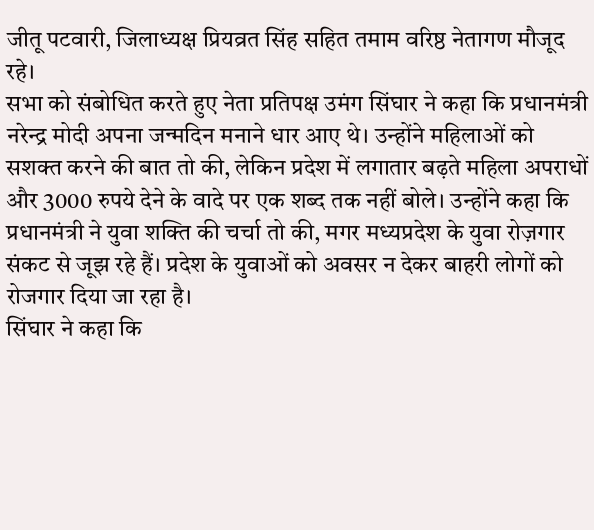जीतू पटवारी, जिलाध्यक्ष प्रियव्रत सिंह सहित तमाम वरिष्ठ नेतागण मौजूद रहे।
सभा को संबोधित करते हुए नेता प्रतिपक्ष उमंग सिंघार ने कहा कि प्रधानमंत्री नरेन्द्र मोदी अपना जन्मदिन मनाने धार आए थे। उन्होंने महिलाओं को सशक्त करने की बात तो की, लेकिन प्रदेश में लगातार बढ़ते महिला अपराधों और 3000 रुपये देने के वादे पर एक शब्द तक नहीं बोले। उन्होंने कहा कि प्रधानमंत्री ने युवा शक्ति की चर्चा तो की, मगर मध्यप्रदेश के युवा रोज़गार संकट से जूझ रहे हैं। प्रदेश के युवाओं को अवसर न देकर बाहरी लोगों को रोजगार दिया जा रहा है।
सिंघार ने कहा कि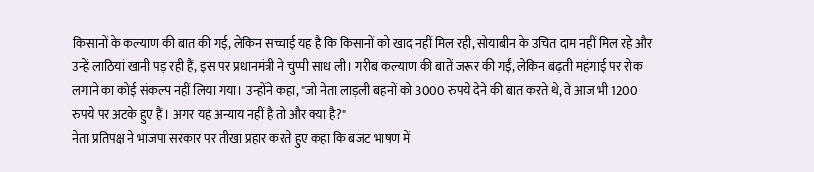किसानों के कल्याण की बात की गई, लेकिन सच्चाई यह है कि किसानों को खाद नहीं मिल रही, सोयाबीन के उचित दाम नहीं मिल रहे और उन्हें लाठियां खानी पड़ रही हैं, इस पर प्रधानमंत्री ने चुप्पी साध ली। गरीब कल्याण की बातें जरूर की गईं, लेकिन बढ़ती महंगाई पर रोक लगाने का कोई संकल्प नहीं लिया गया। उन्होंने कहा, "जो नेता लाड़ली बहनों को 3000 रुपये देने की बात करते थे, वे आज भी 1200 रुपये पर अटके हुए हैं। अगर यह अन्याय नहीं है तो और क्या है?"
नेता प्रतिपक्ष ने भाजपा सरकार पर तीखा प्रहार करते हुए कहा कि बजट भाषण में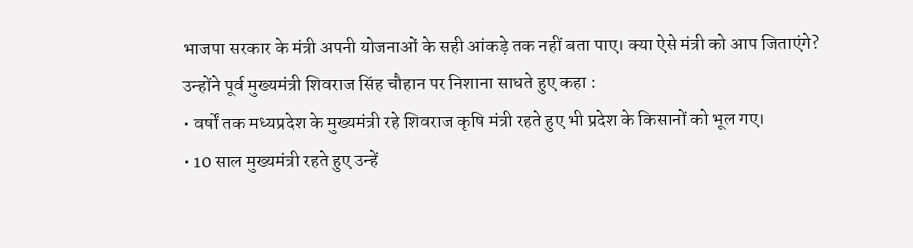भाजपा सरकार के मंत्री अपनी योजनाओं के सही आंकड़े तक नहीं बता पाए। क्या ऐसे मंत्री को आप जिताएंगे?
उन्होंने पूर्व मुख्यमंत्री शिवराज सिंह चौहान पर निशाना साधते हुए कहा :
• वर्षों तक मध्यप्रदेश के मुख्यमंत्री रहे शिवराज कृषि मंत्री रहते हुए भी प्रदेश के किसानों को भूल गए।
• 10 साल मुख्यमंत्री रहते हुए उन्हें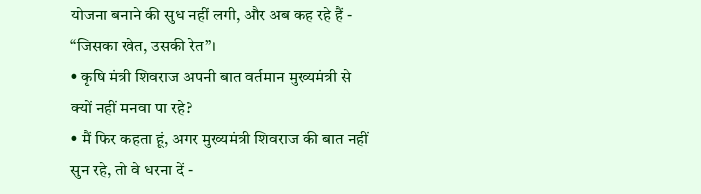योजना बनाने की सुध नहीं लगी, और अब कह रहे हैं - “जिसका खेत, उसकी रेत”।
• कृषि मंत्री शिवराज अपनी बात वर्तमान मुख्यमंत्री से क्यों नहीं मनवा पा रहे?
• मैं फिर कहता हूं, अगर मुख्यमंत्री शिवराज की बात नहीं सुन रहे, तो वे धरना दें -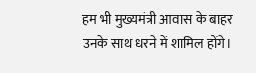हम भी मुख्यमंत्री आवास के बाहर उनके साथ धरने में शामिल होंगे।